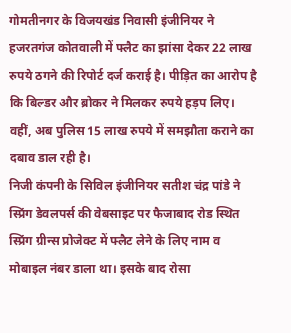गोमतीनगर के विजयखंड निवासी इंजीनियर ने हजरतगंज कोतवाली में फ्लैट का झांसा देकर 22 लाख रुपये ठगने की रिपोर्ट दर्ज कराई है। पीड़ित का आरोप है कि बिल्डर और ब्रोकर ने मिलकर रुपये हड़प लिए। वहीं, अब पुलिस 15 लाख रुपये में समझौता कराने का दबाव डाल रही है।
निजी कंपनी के सिविल इंजीनियर सतीश चंद्र पांडे ने स्प्रिंग डेवलपर्स की वेबसाइट पर फैजाबाद रोड स्थित स्प्रिंग ग्रीन्स प्रोजेक्ट में फ्लैट लेने के लिए नाम व मोबाइल नंबर डाला था। इसके बाद रोसा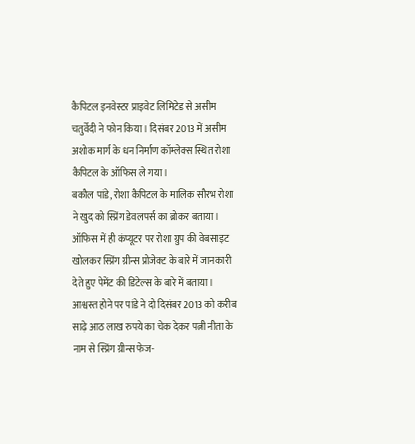कैपिटल इनवेस्टर प्राइवेट लिमिटेड से असीम चतुर्वेदी ने फोन किया। दिसंबर 2013 में असीम अशोक मार्ग के धन निर्माण कॉम्लेक्स स्थित रोशा कैपिटल के ऑफिस ले गया।
बकौल पांडे, रोशा कैपिटल के मालिक सौरभ रोशा ने खुद को स्प्रिंग डेवलपर्स का ब्रोकर बताया। ऑफिस में ही कंप्यूटर पर रोशा ग्रुप की वेबसाइट खोलकर स्प्रिंग ग्रीन्स प्रोजेक्ट के बारे में जानकारी देते हुए पेमेंट की डिटेल्स के बारे में बताया।
आश्वस्त होने पर पांडे ने दो दिसंबर 2013 को करीब साढ़े आठ लाख रुपये का चेक देकर पत्नी नीता के नाम से स्प्रिंग ग्रीन्स फेज-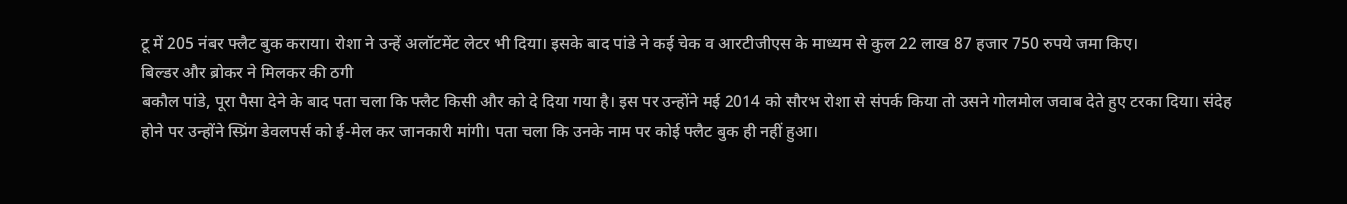टू में 205 नंबर फ्लैट बुक कराया। रोशा ने उन्हें अलॉटमेंट लेटर भी दिया। इसके बाद पांडे ने कई चेक व आरटीजीएस के माध्यम से कुल 22 लाख 87 हजार 750 रुपये जमा किए।
बिल्डर और ब्रोकर ने मिलकर की ठगी
बकौल पांडे, पूरा पैसा देने के बाद पता चला कि फ्लैट किसी और को दे दिया गया है। इस पर उन्होंने मई 2014 को सौरभ रोशा से संपर्क किया तो उसने गोलमोल जवाब देते हुए टरका दिया। संदेह होने पर उन्होंने स्प्रिंग डेवलपर्स को ई-मेल कर जानकारी मांगी। पता चला कि उनके नाम पर कोई फ्लैट बुक ही नहीं हुआ।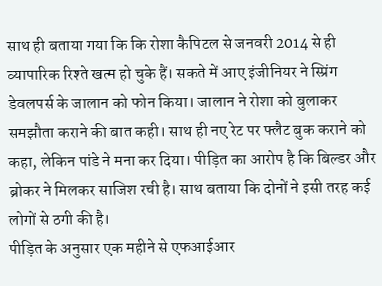साथ ही बताया गया कि कि रोशा कैपिटल से जनवरी 2014 से ही व्यापारिक रिश्ते खत्म हो चुके हैं। सकते में आए इंजीनियर ने स्प्रिंग डेवलपर्स के जालान को फोन किया। जालान ने रोशा को बुलाकर समझौता कराने की बात कही। साथ ही नए रेट पर फ्लैट बुक कराने को कहा, लेकिन पांडे ने मना कर दिया। पीड़ित का आरोप है कि बिल्डर और ब्रोकर ने मिलकर साजिश रची है। साथ बताया कि दोनों ने इसी तरह कई लोगों से ठगी की है।
पीड़ित के अनुसार एक महीने से एफआईआर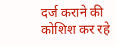दर्ज कराने की कोशिश कर रहे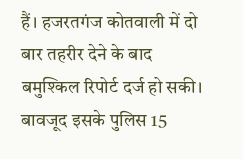हैं। हजरतगंज कोतवाली में दो बार तहरीर देने के बाद बमुश्किल रिपोर्ट दर्ज हो सकी। बावजूद इसके पुलिस 15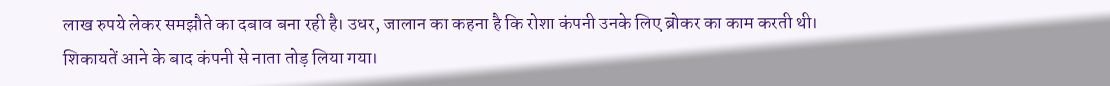लाख रुपये लेकर समझौते का दबाव बना रही है। उधर, जालान का कहना है कि रोशा कंपनी उनके लिए ब्रोकर का काम करती थी।
शिकायतें आने के बाद कंपनी से नाता तोड़ लिया गया।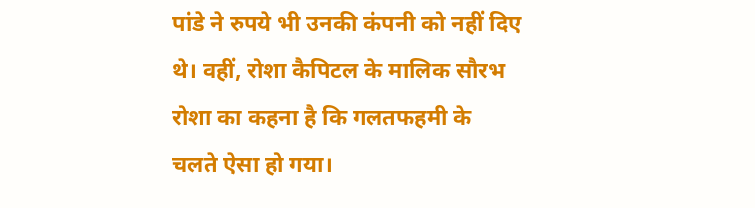पांडे ने रुपये भी उनकी कंपनी को नहीं दिए थे। वहीं, रोशा कैपिटल के मालिक सौरभ रोशा का कहना है कि गलतफहमी के चलते ऐसा हो गया।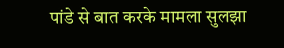पांडे से बात करके मामला सुलझा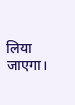लिया जाएगा।